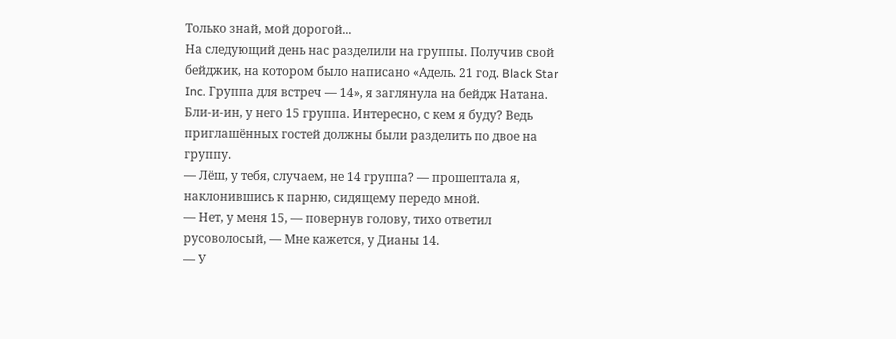Только знай, мой дорогой...
На следующий день нас разделили на группы. Получив свой бейджик, на котором было написано «Адель. 21 год. Black Star Inc. Группа для встреч — 14», я заглянула на бейдж Натана. Бли-и-ин, у него 15 группа. Интересно, с кем я буду? Ведь приглашённых гостей должны были разделить по двое на группу.
— Лёш, у тебя, случаем, не 14 группа? — прошептала я, наклонившись к парню, сидящему передо мной.
— Нет, у меня 15, — повернув голову, тихо ответил русоволосый, — Мне кажется, у Дианы 14.
— У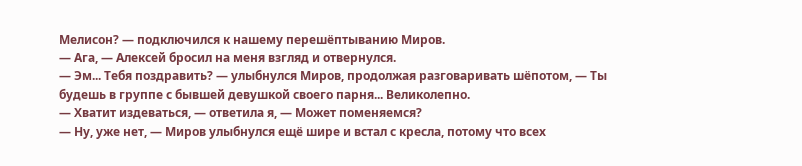Мелисон? — подключился к нашему перешёптыванию Миров.
— Ага, — Алексей бросил на меня взгляд и отвернулся.
— Эм... Тебя поздравить? — улыбнулся Миров, продолжая разговаривать шёпотом, — Ты будешь в группе с бывшей девушкой своего парня... Великолепно.
— Хватит издеваться, — ответила я, — Может поменяемся?
— Ну, уже нет, — Миров улыбнулся ещё шире и встал с кресла, потому что всех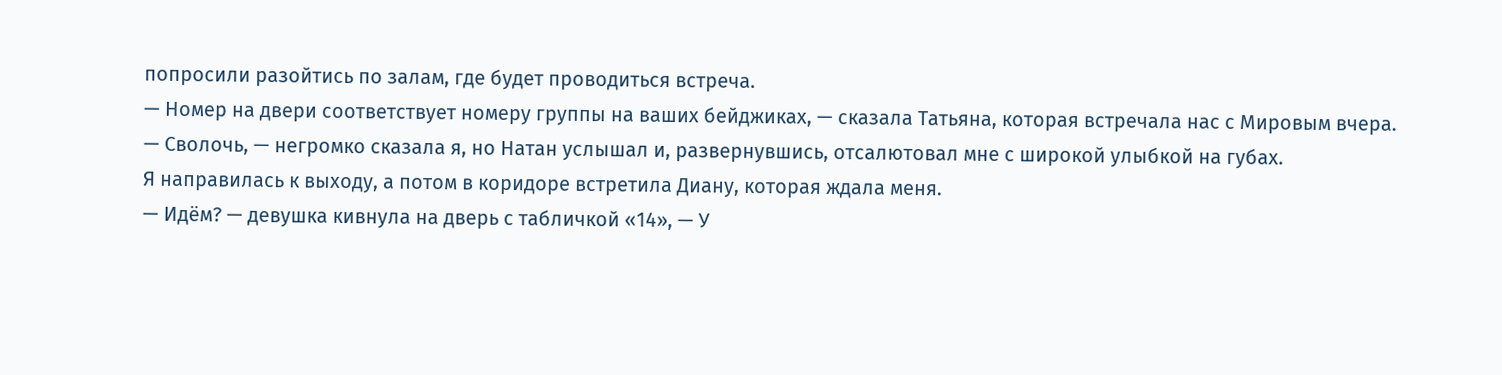попросили разойтись по залам, где будет проводиться встреча.
— Номер на двери соответствует номеру группы на ваших бейджиках, — сказала Татьяна, которая встречала нас с Мировым вчера.
— Сволочь, — негромко сказала я, но Натан услышал и, развернувшись, отсалютовал мне с широкой улыбкой на губах.
Я направилась к выходу, а потом в коридоре встретила Диану, которая ждала меня.
— Идём? — девушка кивнула на дверь с табличкой «14», — У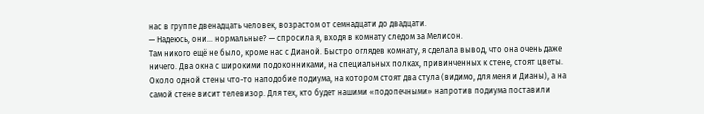нас в группе двенадцать человек, возрастом от семнадцати до двадцати.
— Надеюсь, они... нормальные? — спросила я, входя в комнату следом за Мелисон.
Там никого ещё не было, кроме нас с Дианой. Быстро оглядев комнату, я сделала вывод, что она очень даже ничего. Два окна с широкими подоконниками, на специальных полках, привинченных к стене, стоят цветы. Около одной стены что-то наподобие подиума, на котором стоят два стула (видимо, для меня и Дианы), а на самой стене висит телевизор. Для тех, кто будет нашими «подопечными» напротив подиума поставили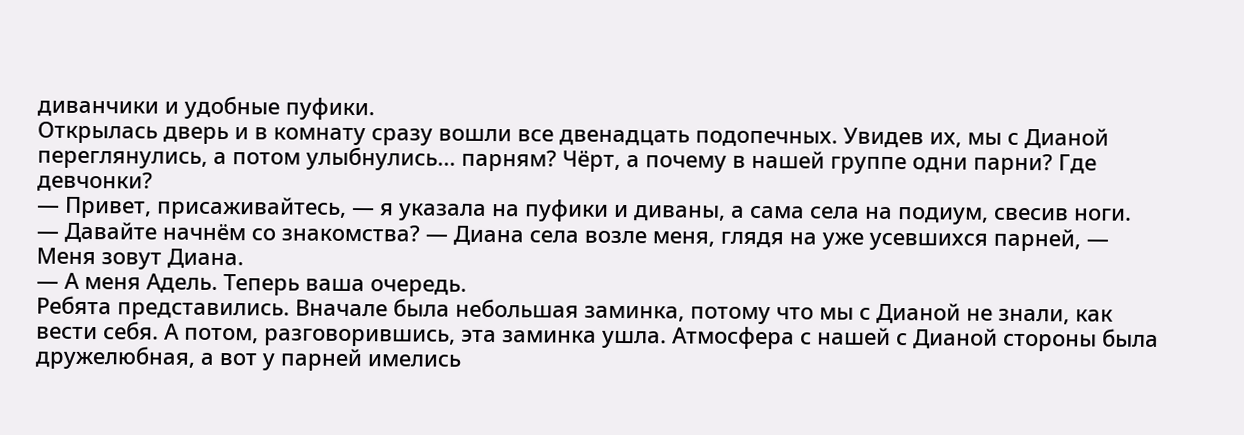диванчики и удобные пуфики.
Открылась дверь и в комнату сразу вошли все двенадцать подопечных. Увидев их, мы с Дианой переглянулись, а потом улыбнулись... парням? Чёрт, а почему в нашей группе одни парни? Где девчонки?
— Привет, присаживайтесь, — я указала на пуфики и диваны, а сама села на подиум, свесив ноги.
— Давайте начнём со знакомства? — Диана села возле меня, глядя на уже усевшихся парней, — Меня зовут Диана.
— А меня Адель. Теперь ваша очередь.
Ребята представились. Вначале была небольшая заминка, потому что мы с Дианой не знали, как вести себя. А потом, разговорившись, эта заминка ушла. Атмосфера с нашей с Дианой стороны была дружелюбная, а вот у парней имелись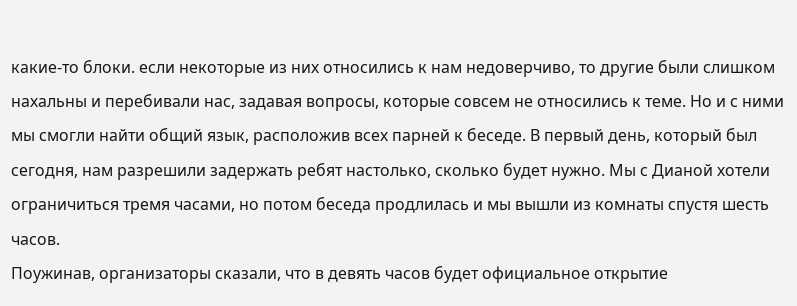какие-то блоки. если некоторые из них относились к нам недоверчиво, то другие были слишком нахальны и перебивали нас, задавая вопросы, которые совсем не относились к теме. Но и с ними мы смогли найти общий язык, расположив всех парней к беседе. В первый день, который был сегодня, нам разрешили задержать ребят настолько, сколько будет нужно. Мы с Дианой хотели ограничиться тремя часами, но потом беседа продлилась и мы вышли из комнаты спустя шесть часов.
Поужинав, организаторы сказали, что в девять часов будет официальное открытие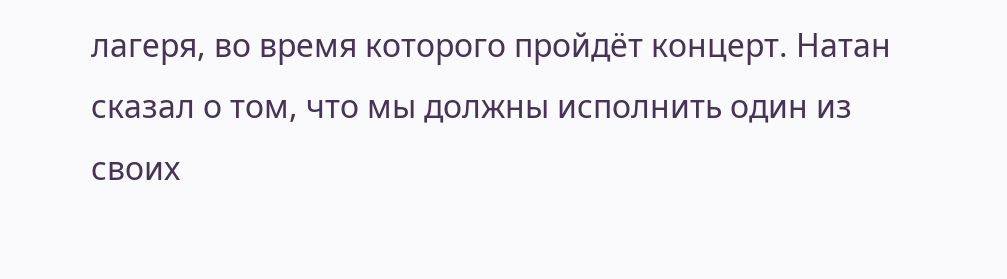лагеря, во время которого пройдёт концерт. Натан сказал о том, что мы должны исполнить один из своих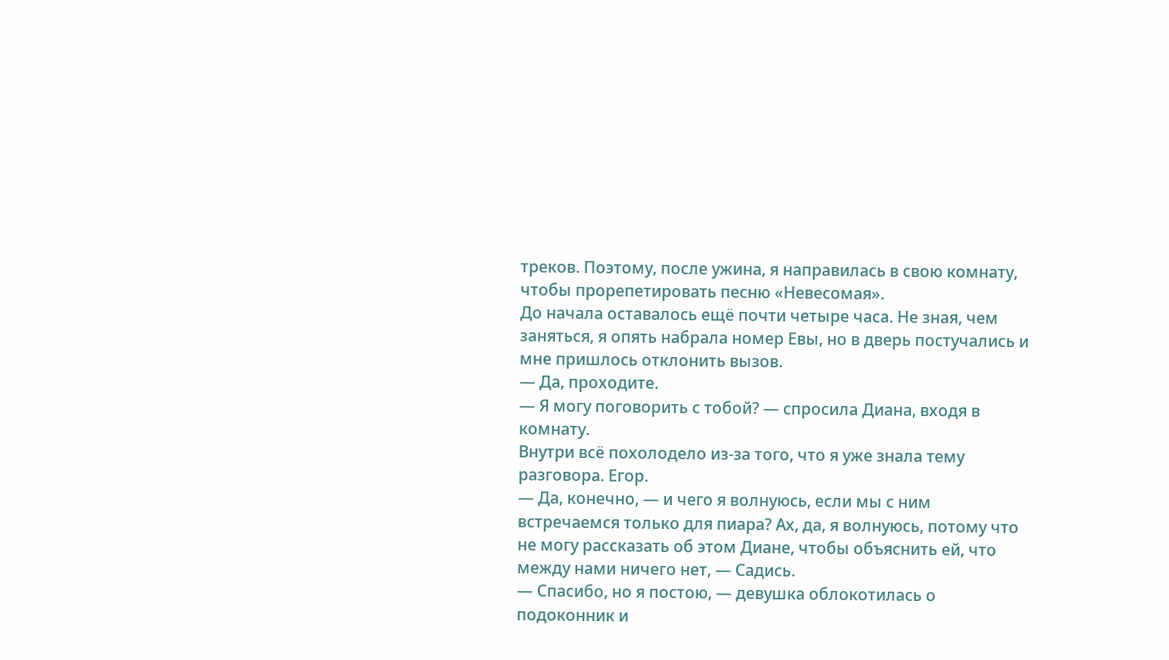треков. Поэтому, после ужина, я направилась в свою комнату, чтобы прорепетировать песню «Невесомая».
До начала оставалось ещё почти четыре часа. Не зная, чем заняться, я опять набрала номер Евы, но в дверь постучались и мне пришлось отклонить вызов.
— Да, проходите.
— Я могу поговорить с тобой? — спросила Диана, входя в комнату.
Внутри всё похолодело из-за того, что я уже знала тему разговора. Егор.
— Да, конечно, — и чего я волнуюсь, если мы с ним встречаемся только для пиара? Ах, да, я волнуюсь, потому что не могу рассказать об этом Диане, чтобы объяснить ей, что между нами ничего нет, — Садись.
— Спасибо, но я постою, — девушка облокотилась о подоконник и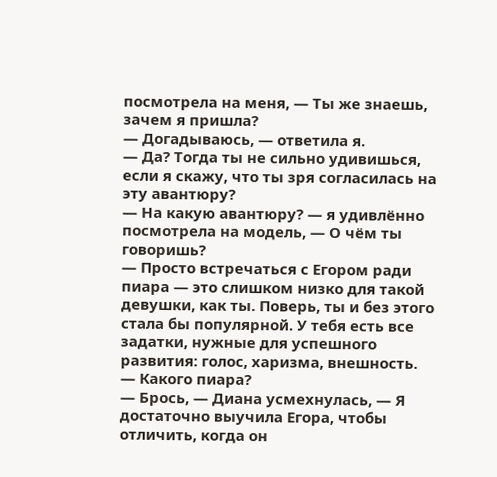посмотрела на меня, — Ты же знаешь, зачем я пришла?
— Догадываюсь, — ответила я.
— Да? Тогда ты не сильно удивишься, если я скажу, что ты зря согласилась на эту авантюру?
— На какую авантюру? — я удивлённо посмотрела на модель, — О чём ты говоришь?
— Просто встречаться с Егором ради пиара — это слишком низко для такой девушки, как ты. Поверь, ты и без этого стала бы популярной. У тебя есть все задатки, нужные для успешного развития: голос, харизма, внешность.
— Какого пиара?
— Брось, — Диана усмехнулась, — Я достаточно выучила Егора, чтобы отличить, когда он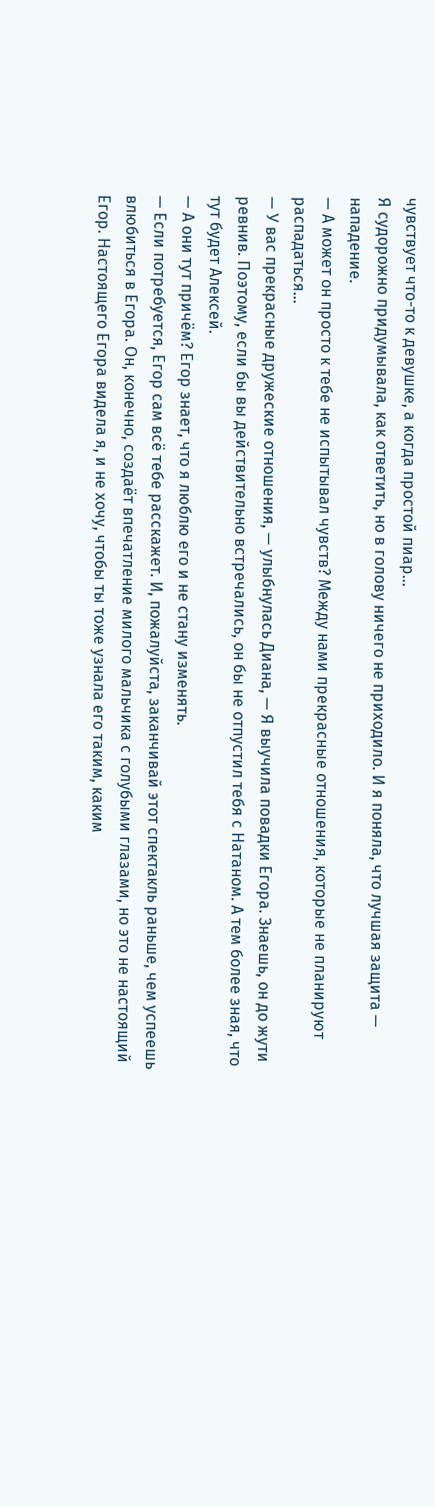чувствует что-то к девушке, а когда простой пиар...
Я судорожно придумывала, как ответить, но в голову ничего не приходило. И я поняла, что лучшая защита — нападение.
— А может он просто к тебе не испытывал чувств? Между нами прекрасные отношения, которые не планируют распадаться...
— У вас прекрасные дружеские отношения, — улыбнулась Диана, — Я выучила повадки Егора. Знаешь, он до жути ревнив. Поэтому, если бы вы действительно встречались, он бы не отпустил тебя с Натаном. А тем более зная, что тут будет Алексей.
— А они тут причём? Егор знает, что я люблю его и не стану изменять.
— Если потребуется, Егор сам всё тебе расскажет. И, пожалуйста, заканчивай этот спектакль раньше, чем успеешь влюбиться в Егора. Он, конечно, создаёт впечатление милого мальчика с голубыми глазами, но это не настоящий Егор. Настоящего Егора видела я, и не хочу, чтобы ты тоже узнала его таким, каким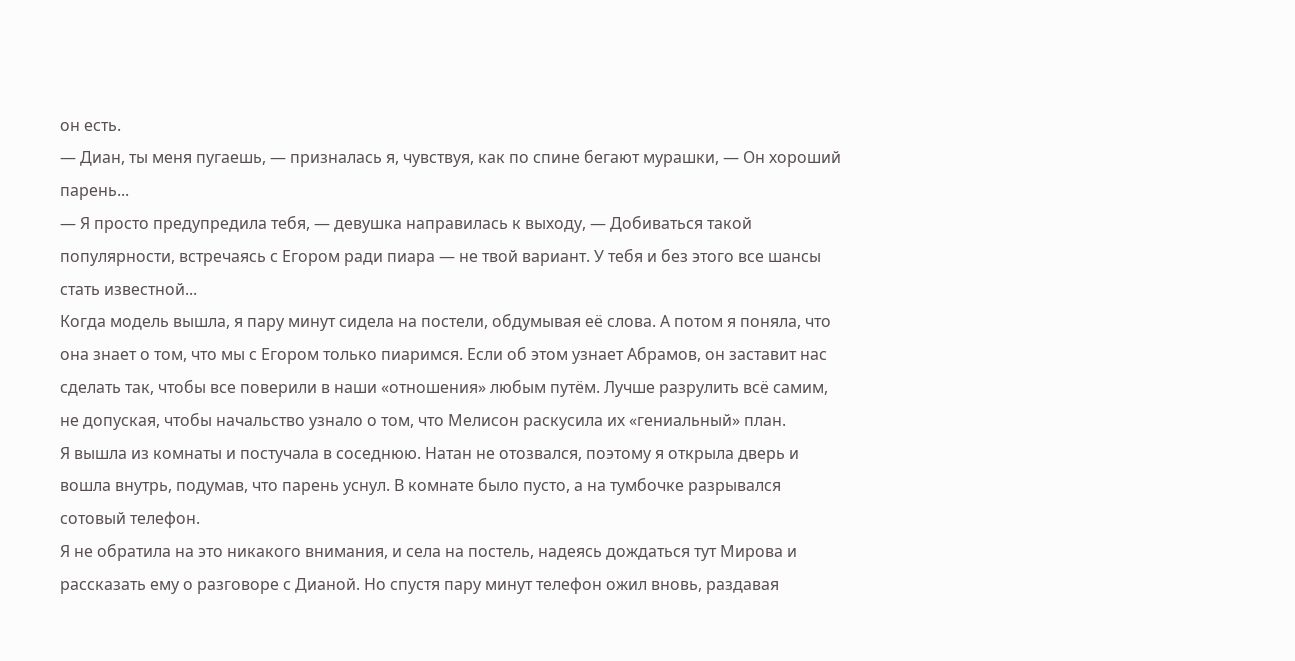он есть.
— Диан, ты меня пугаешь, — призналась я, чувствуя, как по спине бегают мурашки, — Он хороший парень...
— Я просто предупредила тебя, — девушка направилась к выходу, — Добиваться такой популярности, встречаясь с Егором ради пиара — не твой вариант. У тебя и без этого все шансы стать известной...
Когда модель вышла, я пару минут сидела на постели, обдумывая её слова. А потом я поняла, что она знает о том, что мы с Егором только пиаримся. Если об этом узнает Абрамов, он заставит нас сделать так, чтобы все поверили в наши «отношения» любым путём. Лучше разрулить всё самим, не допуская, чтобы начальство узнало о том, что Мелисон раскусила их «гениальный» план.
Я вышла из комнаты и постучала в соседнюю. Натан не отозвался, поэтому я открыла дверь и вошла внутрь, подумав, что парень уснул. В комнате было пусто, а на тумбочке разрывался сотовый телефон.
Я не обратила на это никакого внимания, и села на постель, надеясь дождаться тут Мирова и рассказать ему о разговоре с Дианой. Но спустя пару минут телефон ожил вновь, раздавая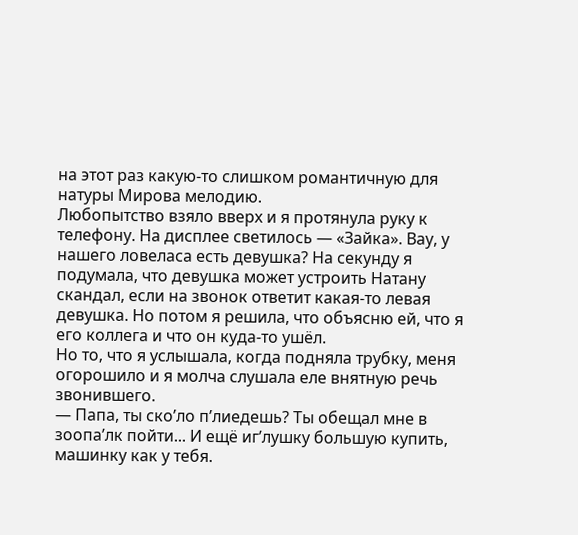на этот раз какую-то слишком романтичную для натуры Мирова мелодию.
Любопытство взяло вверх и я протянула руку к телефону. На дисплее светилось — «Зайка». Вау, у нашего ловеласа есть девушка? На секунду я подумала, что девушка может устроить Натану скандал, если на звонок ответит какая-то левая девушка. Но потом я решила, что объясню ей, что я его коллега и что он куда-то ушёл.
Но то, что я услышала, когда подняла трубку, меня огорошило и я молча слушала еле внятную речь звонившего.
— Папа, ты скоʼло пʼлиедешь? Ты обещал мне в зоопаʼлк пойти... И ещё игʼлушку большую купить, машинку как у тебя.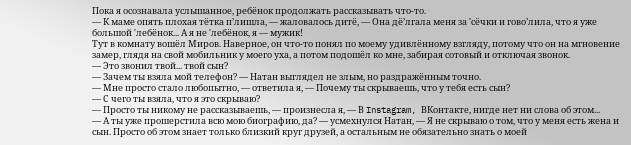Пока я осознавала услышанное, ребёнок продолжать рассказывать что-то.
— К маме опять плохая тётка пʼлишла, — жаловалось дитё, — Она дёʼлгала меня за 'сёчки и говоʼлила, что я уже большой 'лебёнок... А я не 'лебёнок, я — мужик!
Тут в комнату вошёл Миров. Наверное, он что-то понял по моему удивлённому взгляду, потому что он на мгновение замер, глядя на свой мобильник у моего уха, а потом подошёл ко мне, забирая сотовый и отключая звонок.
— Это звонил твой... твой сын?
— Зачем ты взяла мой телефон? — Натан выглядел не злым, но раздражённым точно.
— Мне просто стало любопытно, — ответила я, — Почему ты скрываешь, что у тебя есть сын?
— С чего ты взяла, что я это скрываю?
— Просто ты никому не рассказываешь, — произнесла я, — В Instagram, ВКонтакте, нигде нет ни слова об этом...
— А ты уже прошерстила всю мою биографию, да? — усмехнулся Натан, — Я не скрываю о том, что у меня есть жена и сын. Просто об этом знает только близкий круг друзей, а остальным не обязательно знать о моей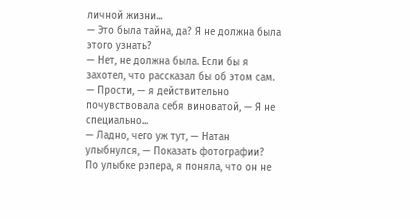личной жизни...
— Это была тайна, да? Я не должна была этого узнать?
— Нет, не должна была. Если бы я захотел, что рассказал бы об этом сам.
— Прости, — я действительно почувствовала себя виноватой, — Я не специально...
— Ладно, чего уж тут, — Натан улыбнулся, — Показать фотографии?
По улыбке рэпера, я поняла, что он не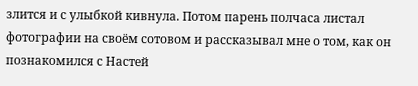злится и с улыбкой кивнула. Потом парень полчаса листал фотографии на своём сотовом и рассказывал мне о том, как он познакомился с Настей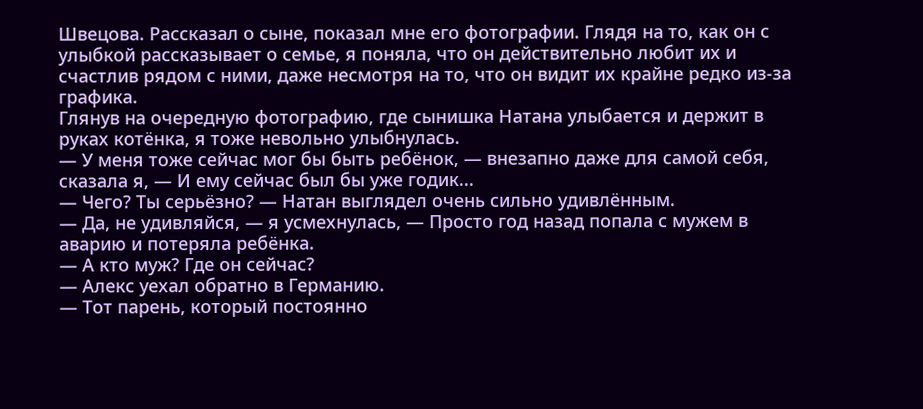Швецова. Рассказал о сыне, показал мне его фотографии. Глядя на то, как он с улыбкой рассказывает о семье, я поняла, что он действительно любит их и счастлив рядом с ними, даже несмотря на то, что он видит их крайне редко из-за графика.
Глянув на очередную фотографию, где сынишка Натана улыбается и держит в руках котёнка, я тоже невольно улыбнулась.
— У меня тоже сейчас мог бы быть ребёнок, — внезапно даже для самой себя, сказала я, — И ему сейчас был бы уже годик...
— Чего? Ты серьёзно? — Натан выглядел очень сильно удивлённым.
— Да, не удивляйся, — я усмехнулась, — Просто год назад попала с мужем в аварию и потеряла ребёнка.
— А кто муж? Где он сейчас?
— Алекс уехал обратно в Германию.
— Тот парень, который постоянно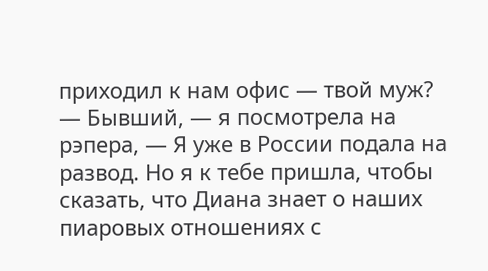приходил к нам офис — твой муж?
— Бывший, — я посмотрела на рэпера, — Я уже в России подала на развод. Но я к тебе пришла, чтобы сказать, что Диана знает о наших пиаровых отношениях с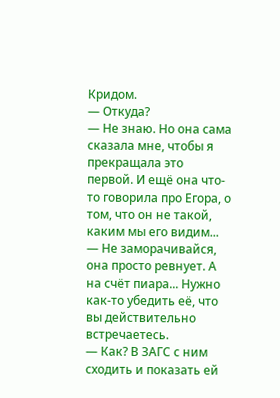Кридом.
— Откуда?
— Не знаю. Но она сама сказала мне, чтобы я прекращала это первой. И ещё она что-то говорила про Егора, о том, что он не такой, каким мы его видим...
— Не заморачивайся, она просто ревнует. А на счёт пиара... Нужно как-то убедить её, что вы действительно встречаетесь.
— Как? В ЗАГС с ним сходить и показать ей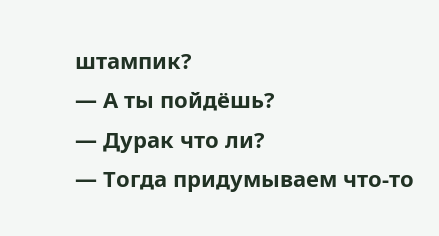штампик?
— А ты пойдёшь?
— Дурак что ли?
— Тогда придумываем что-то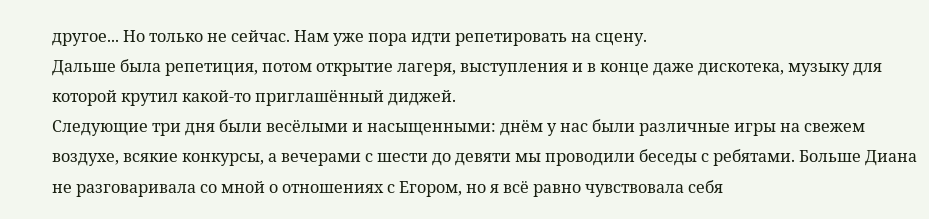другое... Но только не сейчас. Нам уже пора идти репетировать на сцену.
Дальше была репетиция, потом открытие лагеря, выступления и в конце даже дискотека, музыку для которой крутил какой-то приглашённый диджей.
Следующие три дня были весёлыми и насыщенными: днём у нас были различные игры на свежем воздухе, всякие конкурсы, а вечерами с шести до девяти мы проводили беседы с ребятами. Больше Диана не разговаривала со мной о отношениях с Егором, но я всё равно чувствовала себя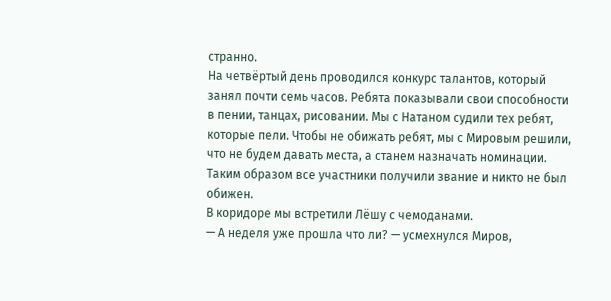странно.
На четвёртый день проводился конкурс талантов, который занял почти семь часов. Ребята показывали свои способности в пении, танцах, рисовании. Мы с Натаном судили тех ребят, которые пели. Чтобы не обижать ребят, мы с Мировым решили, что не будем давать места, а станем назначать номинации. Таким образом все участники получили звание и никто не был обижен.
В коридоре мы встретили Лёшу с чемоданами.
— А неделя уже прошла что ли? — усмехнулся Миров,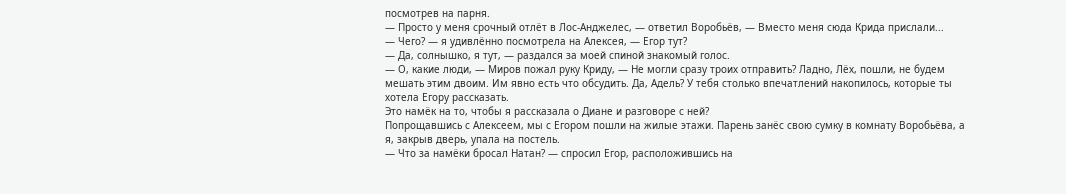посмотрев на парня.
— Просто у меня срочный отлёт в Лос-Анджелес, — ответил Воробьёв, — Вместо меня сюда Крида прислали...
— Чего? — я удивлённо посмотрела на Алексея, — Егор тут?
— Да, солнышко, я тут, — раздался за моей спиной знакомый голос.
— О, какие люди, — Миров пожал руку Криду, — Не могли сразу троих отправить? Ладно, Лёх, пошли, не будем мешать этим двоим. Им явно есть что обсудить. Да, Адель? У тебя столько впечатлений накопилось, которые ты хотела Егору рассказать.
Это намёк на то, чтобы я рассказала о Диане и разговоре с ней?
Попрощавшись с Алексеем, мы с Егором пошли на жилые этажи. Парень занёс свою сумку в комнату Воробьёва, а я, закрыв дверь, упала на постель.
— Что за намёки бросал Натан? — спросил Егор, расположившись на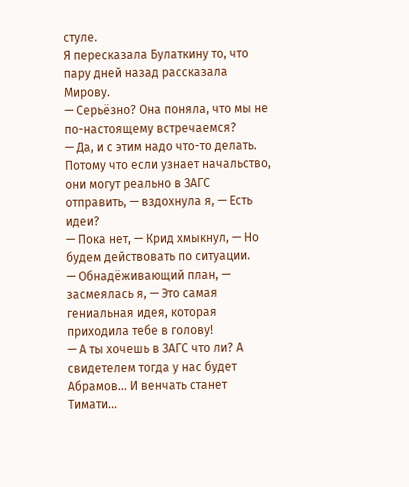стуле.
Я пересказала Булаткину то, что пару дней назад рассказала Мирову.
— Серьёзно? Она поняла, что мы не по-настоящему встречаемся?
— Да, и с этим надо что-то делать. Потому что если узнает начальство, они могут реально в ЗАГС отправить, — вздохнула я, — Есть идеи?
— Пока нет, — Крид хмыкнул, — Но будем действовать по ситуации.
— Обнадёживающий план, — засмеялась я, — Это самая гениальная идея, которая приходила тебе в голову!
— А ты хочешь в ЗАГС что ли? А свидетелем тогда у нас будет Абрамов... И венчать станет Тимати...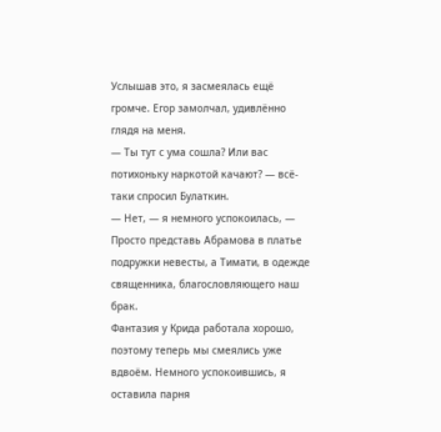Услышав это, я засмеялась ещё громче. Егор замолчал, удивлённо глядя на меня.
— Ты тут с ума сошла? Или вас потихоньку наркотой качают? — всё-таки спросил Булаткин.
— Нет, — я немного успокоилась, — Просто представь Абрамова в платье подружки невесты, а Тимати, в одежде священника, благословляющего наш брак.
Фантазия у Крида работала хорошо, поэтому теперь мы смеялись уже вдвоём. Немного успокоившись, я оставила парня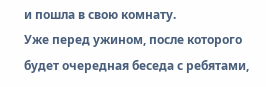и пошла в свою комнату.
Уже перед ужином, после которого будет очередная беседа с ребятами,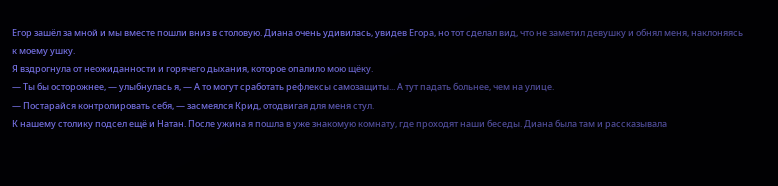Егор зашёл за мной и мы вместе пошли вниз в столовую. Диана очень удивилась, увидев Егора, но тот сделал вид, что не заметил девушку и обнял меня, наклоняясь к моему ушку.
Я вздрогнула от неожиданности и горячего дыхания, которое опалило мою щёку.
— Ты бы осторожнее, — улыбнулась я, — А то могут сработать рефлексы самозащиты... А тут падать больнее, чем на улице.
— Постарайся контролировать себя, — засмеялся Крид, отодвигая для меня стул.
К нашему столику подсел ещё и Натан. После ужина я пошла в уже знакомую комнату, где проходят наши беседы. Диана была там и рассказывала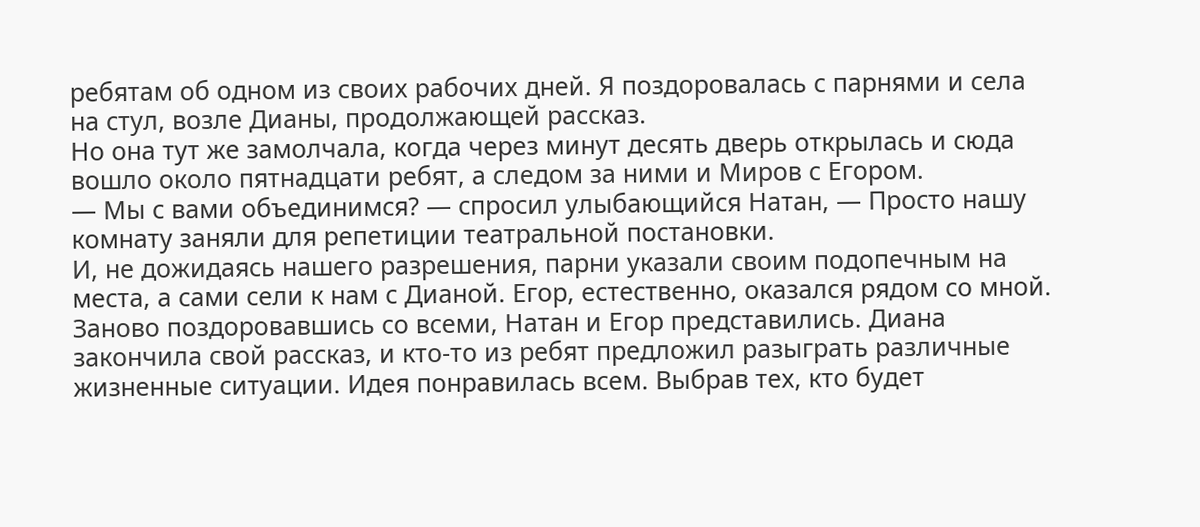ребятам об одном из своих рабочих дней. Я поздоровалась с парнями и села на стул, возле Дианы, продолжающей рассказ.
Но она тут же замолчала, когда через минут десять дверь открылась и сюда вошло около пятнадцати ребят, а следом за ними и Миров с Егором.
— Мы с вами объединимся? — спросил улыбающийся Натан, — Просто нашу комнату заняли для репетиции театральной постановки.
И, не дожидаясь нашего разрешения, парни указали своим подопечным на места, а сами сели к нам с Дианой. Егор, естественно, оказался рядом со мной.
Заново поздоровавшись со всеми, Натан и Егор представились. Диана закончила свой рассказ, и кто-то из ребят предложил разыграть различные жизненные ситуации. Идея понравилась всем. Выбрав тех, кто будет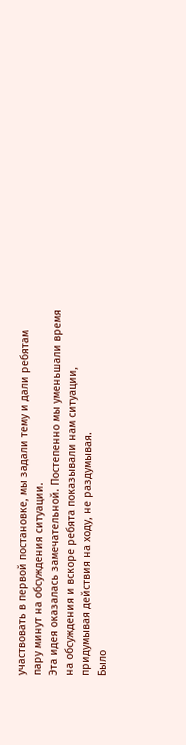участвовать в первой постановке, мы задали тему и дали ребятам пару минут на обсуждения ситуации.
Эта идея оказалась замечательной. Постепенно мы уменьшали время на обсуждения и вскоре ребята показывали нам ситуации, придумывая действия на ходу, не раздумывая.
Было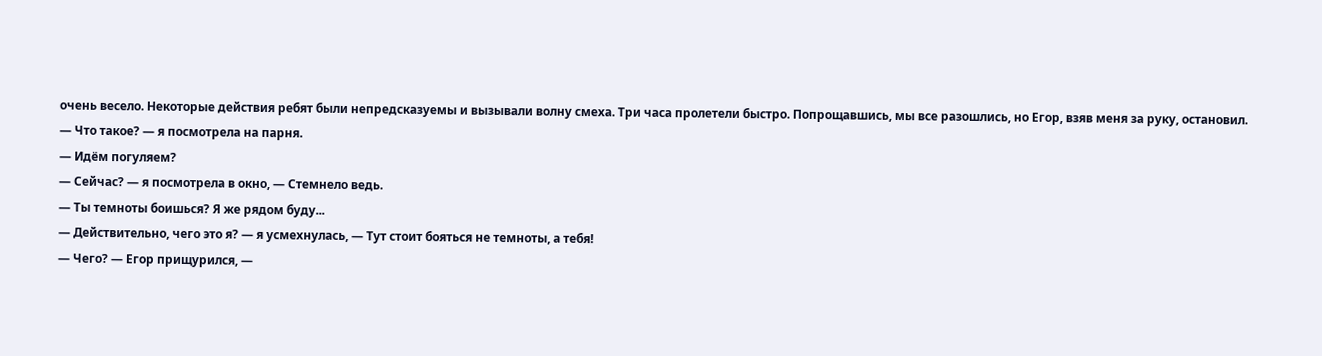очень весело. Некоторые действия ребят были непредсказуемы и вызывали волну смеха. Три часа пролетели быстро. Попрощавшись, мы все разошлись, но Егор, взяв меня за руку, остановил.
— Что такое? — я посмотрела на парня.
— Идём погуляем?
— Сейчас? — я посмотрела в окно, — Стемнело ведь.
— Ты темноты боишься? Я же рядом буду...
— Действительно, чего это я? — я усмехнулась, — Тут стоит бояться не темноты, а тебя!
— Чего? — Егор прищурился, —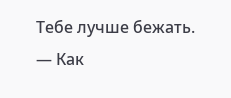Тебе лучше бежать.
— Как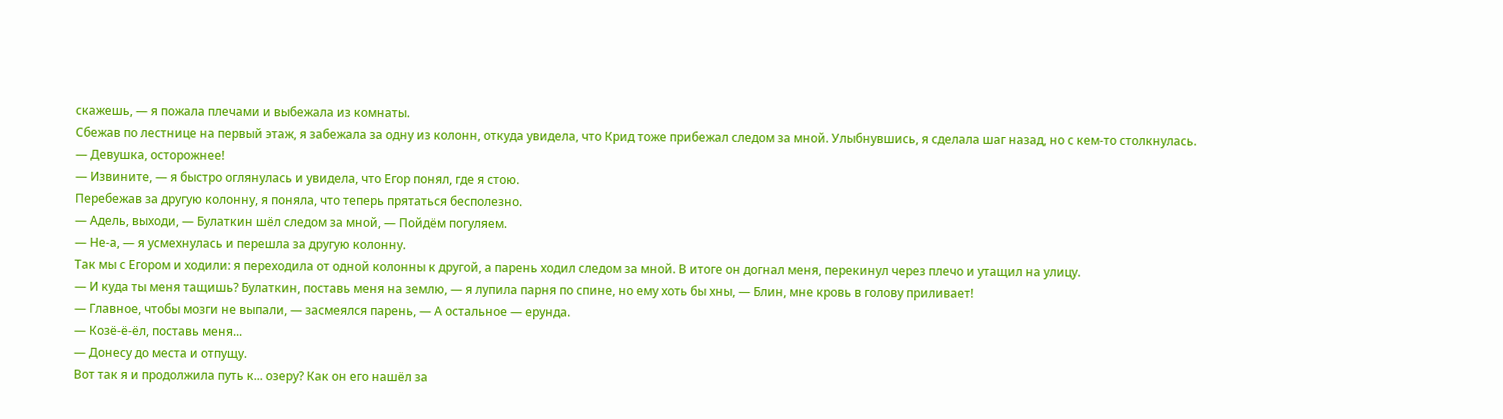скажешь, — я пожала плечами и выбежала из комнаты.
Сбежав по лестнице на первый этаж, я забежала за одну из колонн, откуда увидела, что Крид тоже прибежал следом за мной. Улыбнувшись, я сделала шаг назад, но с кем-то столкнулась.
— Девушка, осторожнее!
— Извините, — я быстро оглянулась и увидела, что Егор понял, где я стою.
Перебежав за другую колонну, я поняла, что теперь прятаться бесполезно.
— Адель, выходи, — Булаткин шёл следом за мной, — Пойдём погуляем.
— Не-а, — я усмехнулась и перешла за другую колонну.
Так мы с Егором и ходили: я переходила от одной колонны к другой, а парень ходил следом за мной. В итоге он догнал меня, перекинул через плечо и утащил на улицу.
— И куда ты меня тащишь? Булаткин, поставь меня на землю, — я лупила парня по спине, но ему хоть бы хны, — Блин, мне кровь в голову приливает!
— Главное, чтобы мозги не выпали, — засмеялся парень, — А остальное — ерунда.
— Козё-ё-ёл, поставь меня...
— Донесу до места и отпущу.
Вот так я и продолжила путь к... озеру? Как он его нашёл за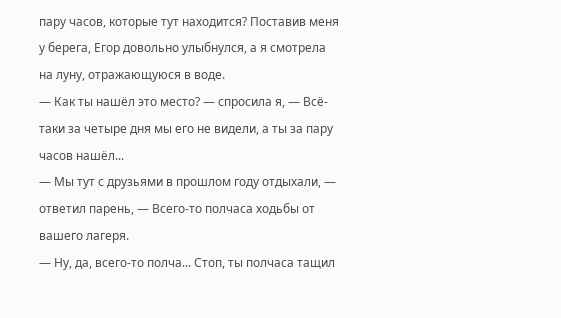пару часов, которые тут находится? Поставив меня у берега, Егор довольно улыбнулся, а я смотрела на луну, отражающуюся в воде.
— Как ты нашёл это место? — спросила я, — Всё-таки за четыре дня мы его не видели, а ты за пару часов нашёл...
— Мы тут с друзьями в прошлом году отдыхали, — ответил парень, — Всего-то полчаса ходьбы от вашего лагеря.
— Ну, да, всего-то полча... Стоп, ты полчаса тащил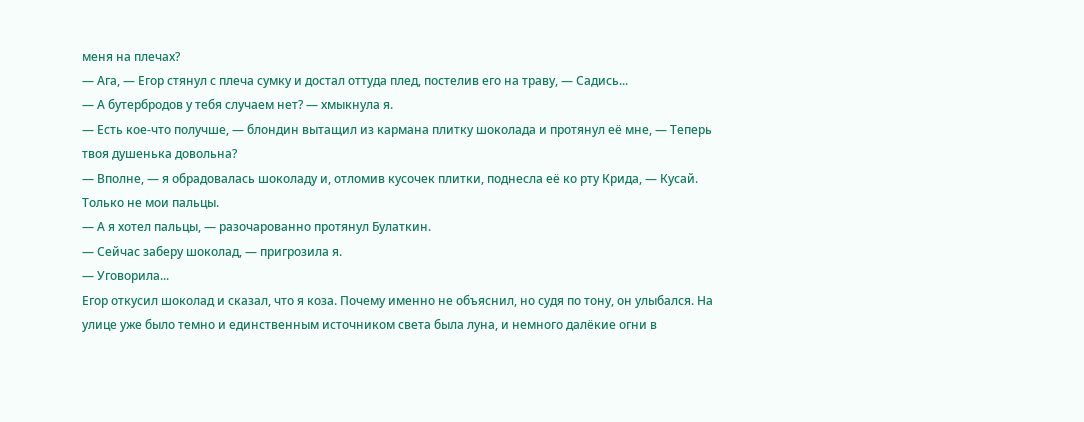меня на плечах?
— Ага, — Егор стянул с плеча сумку и достал оттуда плед, постелив его на траву, — Садись...
— А бутербродов у тебя случаем нет? — хмыкнула я.
— Есть кое-что получше, — блондин вытащил из кармана плитку шоколада и протянул её мне, — Теперь твоя душенька довольна?
— Вполне, — я обрадовалась шоколаду и, отломив кусочек плитки, поднесла её ко рту Крида, — Кусай. Только не мои пальцы.
— А я хотел пальцы, — разочарованно протянул Булаткин.
— Сейчас заберу шоколад, — пригрозила я.
— Уговорила...
Егор откусил шоколад и сказал, что я коза. Почему именно не объяснил, но судя по тону, он улыбался. На улице уже было темно и единственным источником света была луна, и немного далёкие огни в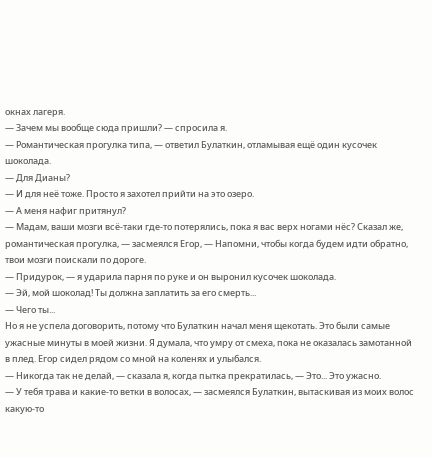окнах лагеря.
— Зачем мы вообще сюда пришли? — спросила я.
— Романтическая прогулка типа, — ответил Булаткин, отламывая ещё один кусочек шоколада.
— Для Дианы?
— И для неё тоже. Просто я захотел прийти на это озеро.
— А меня нафиг притянул?
— Мадам, ваши мозги всё-таки где-то потерялись, пока я вас верх ногами нёс? Сказал же, романтическая прогулка, — засмеялся Егор, — Напомни, чтобы когда будем идти обратно, твои мозги поискали по дороге.
— Придурок, — я ударила парня по руке и он выронил кусочек шоколада.
— Эй, мой шоколад! Ты должна заплатить за его смерть...
— Чего ты...
Но я не успела договорить, потому что Булаткин начал меня щекотать. Это были самые ужасные минуты в моей жизни. Я думала, что умру от смеха, пока не оказалась замотанной в плед. Егор сидел рядом со мной на коленях и улыбался.
— Никогда так не делай, — сказала я, когда пытка прекратилась, — Это... Это ужасно.
— У тебя трава и какие-то ветки в волосах, — засмеялся Булаткин, вытаскивая из моих волос какую-то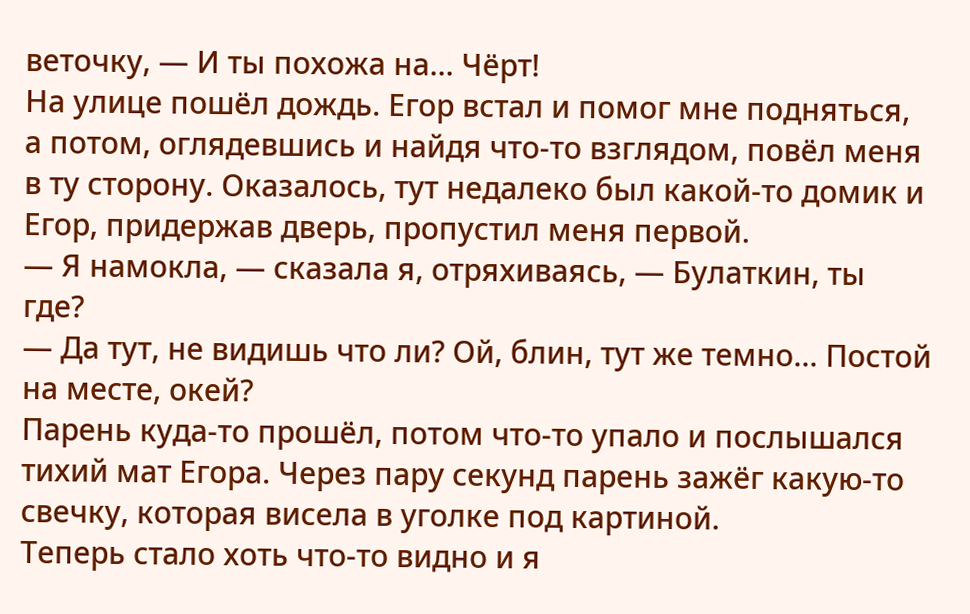веточку, — И ты похожа на... Чёрт!
На улице пошёл дождь. Егор встал и помог мне подняться, а потом, оглядевшись и найдя что-то взглядом, повёл меня в ту сторону. Оказалось, тут недалеко был какой-то домик и Егор, придержав дверь, пропустил меня первой.
— Я намокла, — сказала я, отряхиваясь, — Булаткин, ты где?
— Да тут, не видишь что ли? Ой, блин, тут же темно... Постой на месте, окей?
Парень куда-то прошёл, потом что-то упало и послышался тихий мат Егора. Через пару секунд парень зажёг какую-то свечку, которая висела в уголке под картиной.
Теперь стало хоть что-то видно и я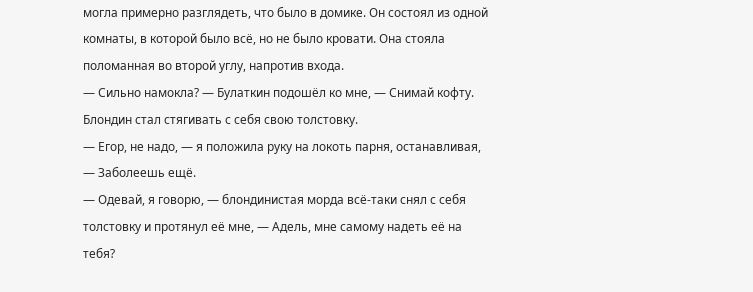могла примерно разглядеть, что было в домике. Он состоял из одной комнаты, в которой было всё, но не было кровати. Она стояла поломанная во второй углу, напротив входа.
— Сильно намокла? — Булаткин подошёл ко мне, — Снимай кофту.
Блондин стал стягивать с себя свою толстовку.
— Егор, не надо, — я положила руку на локоть парня, останавливая, — Заболеешь ещё.
— Одевай, я говорю, — блондинистая морда всё-таки снял с себя толстовку и протянул её мне, — Адель, мне самому надеть её на тебя?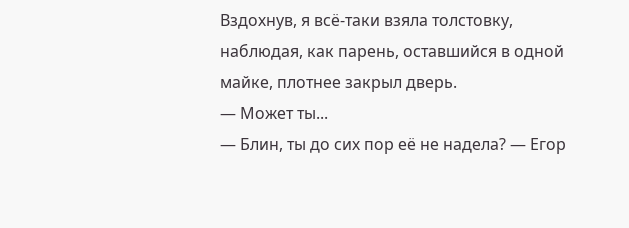Вздохнув, я всё-таки взяла толстовку, наблюдая, как парень, оставшийся в одной майке, плотнее закрыл дверь.
— Может ты...
— Блин, ты до сих пор её не надела? — Егор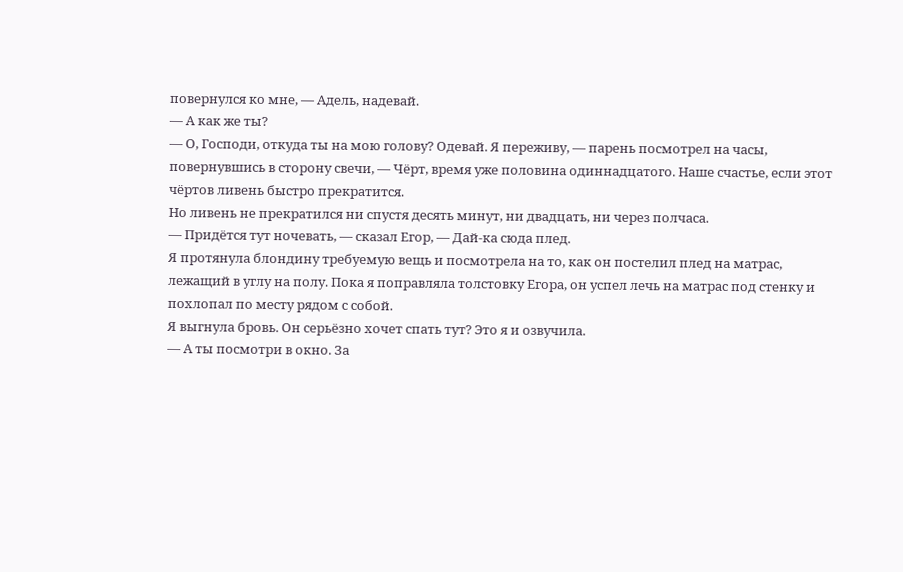повернулся ко мне, — Адель, надевай.
— А как же ты?
— О, Господи, откуда ты на мою голову? Одевай. Я переживу, — парень посмотрел на часы, повернувшись в сторону свечи, — Чёрт, время уже половина одиннадцатого. Наше счастье, если этот чёртов ливень быстро прекратится.
Но ливень не прекратился ни спустя десять минут, ни двадцать, ни через полчаса.
— Придётся тут ночевать, — сказал Егор, — Дай-ка сюда плед.
Я протянула блондину требуемую вещь и посмотрела на то, как он постелил плед на матрас, лежащий в углу на полу. Пока я поправляла толстовку Егора, он успел лечь на матрас под стенку и похлопал по месту рядом с собой.
Я выгнула бровь. Он серьёзно хочет спать тут? Это я и озвучила.
— А ты посмотри в окно. За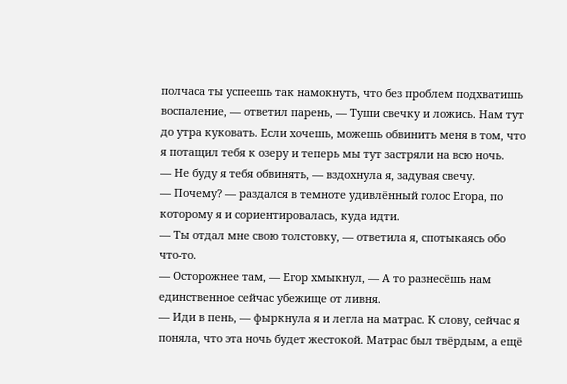полчаса ты успеешь так намокнуть, что без проблем подхватишь воспаление, — ответил парень, — Туши свечку и ложись. Нам тут до утра куковать. Если хочешь, можешь обвинить меня в том, что я потащил тебя к озеру и теперь мы тут застряли на всю ночь.
— Не буду я тебя обвинять, — вздохнула я, задувая свечу.
— Почему? — раздался в темноте удивлённый голос Егора, по которому я и сориентировалась, куда идти.
— Ты отдал мне свою толстовку, — ответила я, спотыкаясь обо что-то.
— Осторожнее там, — Егор хмыкнул, — А то разнесёшь нам единственное сейчас убежище от ливня.
— Иди в пень, — фыркнула я и легла на матрас. К слову, сейчас я поняла, что эта ночь будет жестокой. Матрас был твёрдым, а ещё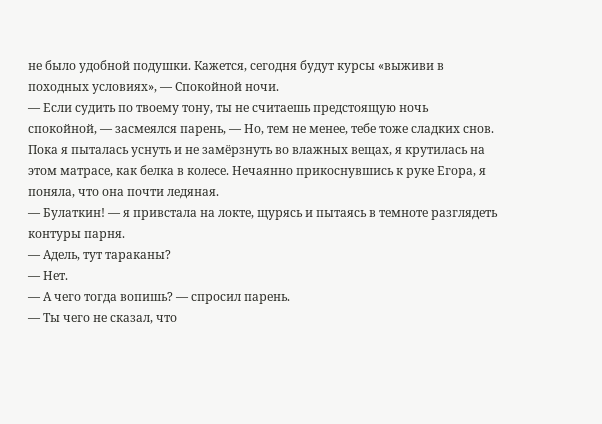не было удобной подушки. Кажется, сегодня будут курсы «выживи в походных условиях», — Спокойной ночи.
— Если судить по твоему тону, ты не считаешь предстоящую ночь спокойной, — засмеялся парень, — Но, тем не менее, тебе тоже сладких снов.
Пока я пыталась уснуть и не замёрзнуть во влажных вещах, я крутилась на этом матрасе, как белка в колесе. Нечаянно прикоснувшись к руке Егора, я поняла, что она почти ледяная.
— Булаткин! — я привстала на локте, щурясь и пытаясь в темноте разглядеть контуры парня.
— Адель, тут тараканы?
— Нет.
— А чего тогда вопишь? — спросил парень.
— Ты чего не сказал, что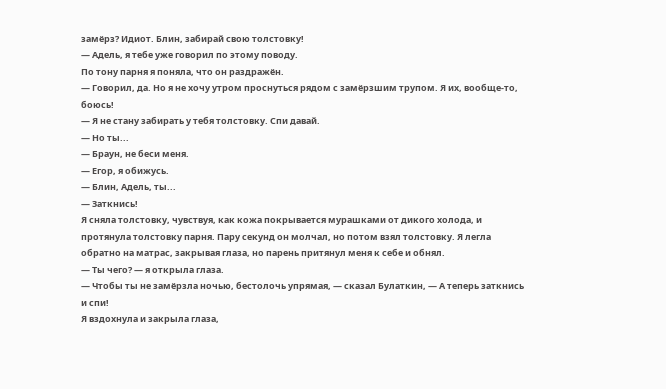замёрз? Идиот. Блин, забирай свою толстовку!
— Адель, я тебе уже говорил по этому поводу.
По тону парня я поняла, что он раздражён.
— Говорил, да. Но я не хочу утром проснуться рядом с замёрзшим трупом. Я их, вообще-то, боюсь!
— Я не стану забирать у тебя толстовку. Спи давай.
— Но ты...
— Браун, не беси меня.
— Егор, я обижусь.
— Блин, Адель, ты...
— Заткнись!
Я сняла толстовку, чувствуя, как кожа покрывается мурашками от дикого холода, и протянула толстовку парня. Пару секунд он молчал, но потом взял толстовку. Я легла обратно на матрас, закрывая глаза, но парень притянул меня к себе и обнял.
— Ты чего? — я открыла глаза.
— Чтобы ты не замёрзла ночью, бестолочь упрямая, — сказал Булаткин, — А теперь заткнись и спи!
Я вздохнула и закрыла глаза,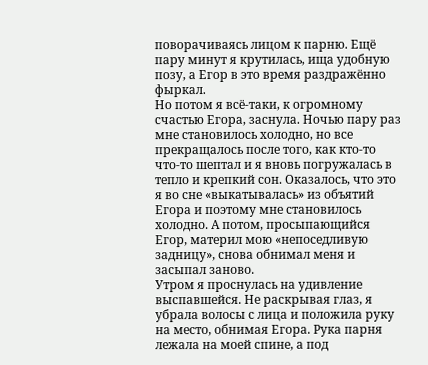поворачиваясь лицом к парню. Ещё пару минут я крутилась, ища удобную позу, а Егор в это время раздражённо фыркал.
Но потом я всё-таки, к огромному счастью Егора, заснула. Ночью пару раз мне становилось холодно, но все прекращалось после того, как кто-то что-то шептал и я вновь погружалась в тепло и крепкий сон. Оказалось, что это я во сне «выкатывалась» из объятий Егора и поэтому мне становилось холодно. А потом, просыпающийся Егор, материл мою «непоседливую задницу», снова обнимал меня и засыпал заново.
Утром я проснулась на удивление выспавшейся. Не раскрывая глаз, я убрала волосы с лица и положила руку на место, обнимая Егора. Рука парня лежала на моей спине, а под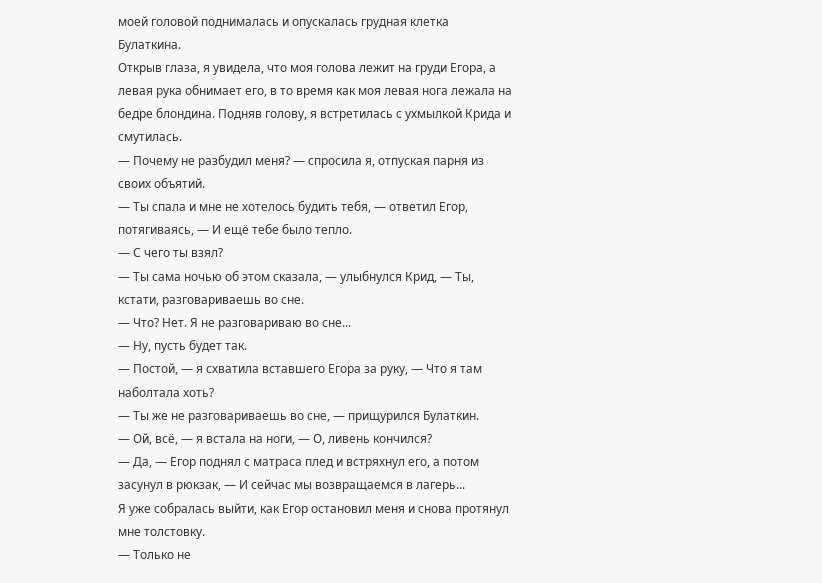моей головой поднималась и опускалась грудная клетка Булаткина.
Открыв глаза, я увидела, что моя голова лежит на груди Егора, а левая рука обнимает его, в то время как моя левая нога лежала на бедре блондина. Подняв голову, я встретилась с ухмылкой Крида и смутилась.
— Почему не разбудил меня? — спросила я, отпуская парня из своих объятий.
— Ты спала и мне не хотелось будить тебя, — ответил Егор, потягиваясь, — И ещё тебе было тепло.
— С чего ты взял?
— Ты сама ночью об этом сказала, — улыбнулся Крид, — Ты, кстати, разговариваешь во сне.
— Что? Нет. Я не разговариваю во сне...
— Ну, пусть будет так.
— Постой, — я схватила вставшего Егора за руку, — Что я там наболтала хоть?
— Ты же не разговариваешь во сне, — прищурился Булаткин.
— Ой, всё, — я встала на ноги, — О, ливень кончился?
— Да, — Егор поднял с матраса плед и встряхнул его, а потом засунул в рюкзак, — И сейчас мы возвращаемся в лагерь...
Я уже собралась выйти, как Егор остановил меня и снова протянул мне толстовку.
— Только не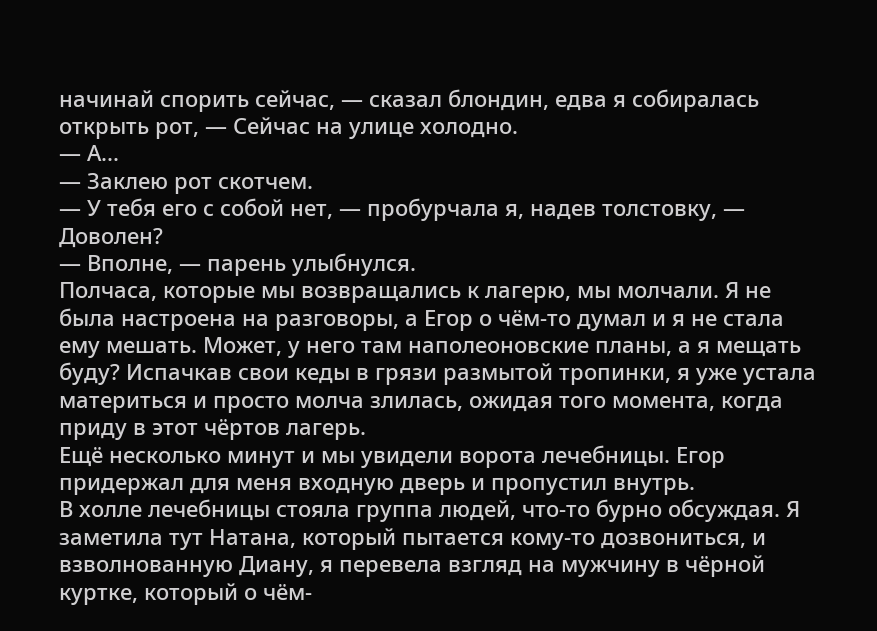начинай спорить сейчас, — сказал блондин, едва я собиралась открыть рот, — Сейчас на улице холодно.
— А...
— Заклею рот скотчем.
— У тебя его с собой нет, — пробурчала я, надев толстовку, — Доволен?
— Вполне, — парень улыбнулся.
Полчаса, которые мы возвращались к лагерю, мы молчали. Я не была настроена на разговоры, а Егор о чём-то думал и я не стала ему мешать. Может, у него там наполеоновские планы, а я мещать буду? Испачкав свои кеды в грязи размытой тропинки, я уже устала материться и просто молча злилась, ожидая того момента, когда приду в этот чёртов лагерь.
Ещё несколько минут и мы увидели ворота лечебницы. Егор придержал для меня входную дверь и пропустил внутрь.
В холле лечебницы стояла группа людей, что-то бурно обсуждая. Я заметила тут Натана, который пытается кому-то дозвониться, и взволнованную Диану, я перевела взгляд на мужчину в чёрной куртке, который о чём-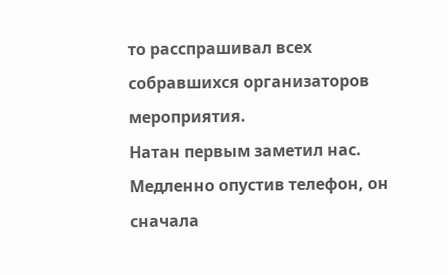то расспрашивал всех собравшихся организаторов мероприятия.
Натан первым заметил нас. Медленно опустив телефон, он сначала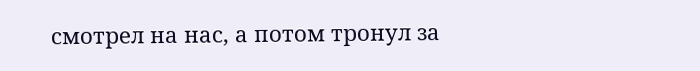смотрел на нас, а потом тронул за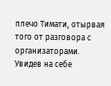плечо Тимати, отырвая того от разговора с организаторами.
Увидев на себе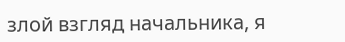злой взгляд начальника, я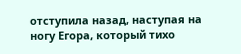отступила назад, наступая на ногу Егора, который тихо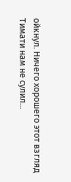ойкнул. Ничего хорошего этот взгляд Тимати нам не сулил...